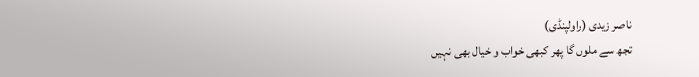ناصر زیدی (راولپنڈی)
تجھ سے ملوں گا پھر کبھی خواب و خیال بھی نہیں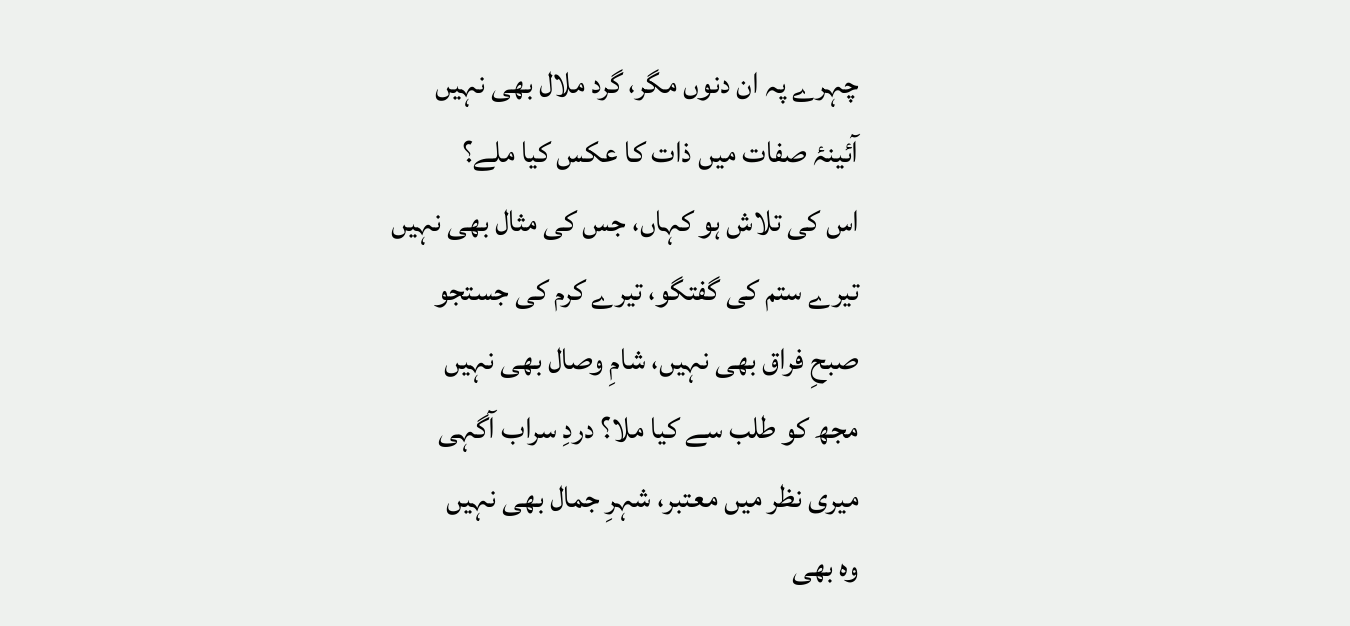چہرے پہ ان دنوں مگر، گرد ملال بھی نہیں
آئینۂ صفات میں ذات کا عکس کیا ملے؟
اس کی تلاش ہو کہاں، جس کی مثال بھی نہیں
تیرے ستم کی گفتگو، تیرے کرم کی جستجو
صبحِ فراق بھی نہیں، شامِ وصال بھی نہیں
مجھ کو طلب سے کیا ملا؟ دردِ سراب آگہی
میری نظر میں معتبر، شہرِ جمال بھی نہیں
وہ بھی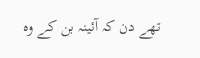تھے دن کہ آئینہ بن کے وہ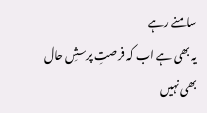سامنے رہے
یہ بھی ہے اب کہ فرصتِ پرسشِ حال بھی نہیں